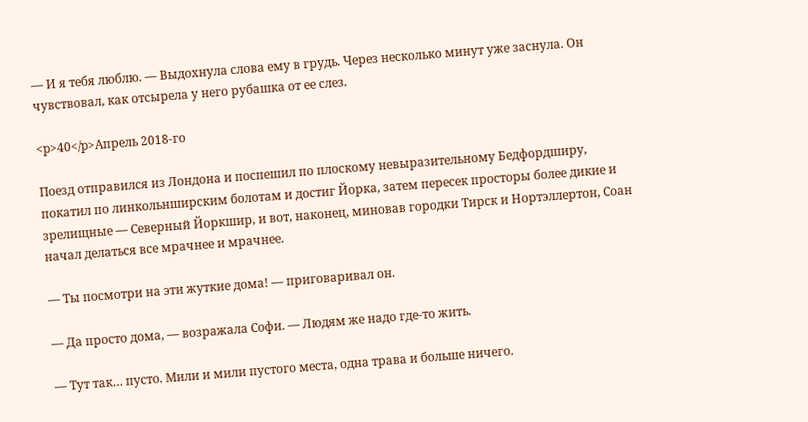— И я тебя люблю. — Выдохнула слова ему в грудь. Через несколько минут уже заснула. Он чувствовал, как отсырела у него рубашка от ее слез.

<p>40</p>Апрель 2018-го

Поезд отправился из Лондона и поспешил по плоскому невыразительному Бедфордширу, покатил по линкольнширским болотам и достиг Йорка, затем пересек просторы более дикие и зрелищные — Северный Йоркшир, и вот, наконец, миновав городки Тирск и Нортэллертон, Соан начал делаться все мрачнее и мрачнее.

— Ты посмотри на эти жуткие дома! — приговаривал он.

— Да просто дома, — возражала Софи. — Людям же надо где-то жить.

— Тут так… пусто. Мили и мили пустого места, одна трава и больше ничего.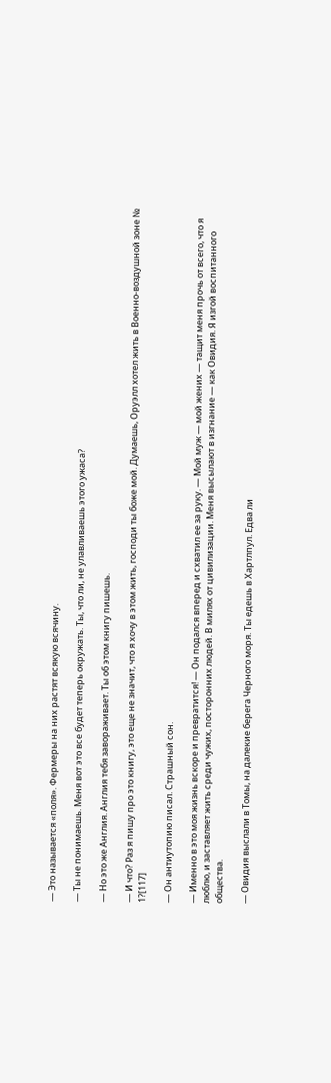— Это называется «поля». Фермеры на них растят всякую всячину.

— Ты не понимаешь. Меня вот это все будет теперь окружать. Ты, что ли, не улавливаешь этого ужаса?

— Но это же Англия. Англия тебя завораживает. Ты об этом книгу пишешь.

— И что? Раз я пишу про это книгу, это еще не значит, что я хочу в этом жить, господи ты боже мой. Думаешь, Оруэлл хотел жить в Военно-воздушной зоне № 1?[117]

— Он антиутопию писал. Страшный сон.

— Именно в это моя жизнь вскоре и превратится! — Он подался вперед и схватил ее за руку. — Мой муж — мой жених — тащит меня прочь от всего, что я люблю, и заставляет жить среди чужих, посторонних людей. В милях от цивилизации. Меня высылают в изгнание — как Овидия. Я изгой воспитанного общества.

— Овидия выслали в Томы, на далекие берега Черного моря. Ты едешь в Хартлпул. Едва ли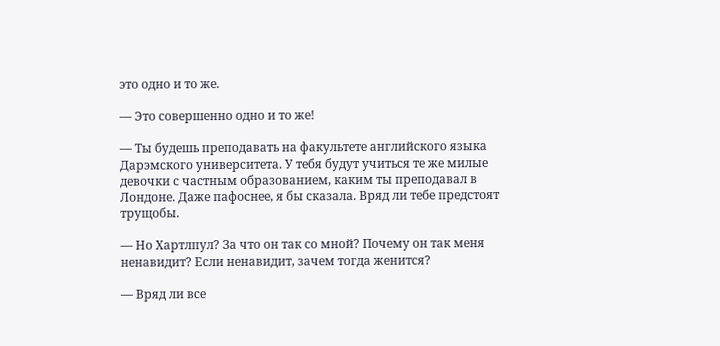это одно и то же.

— Это совершенно одно и то же!

— Ты будешь преподавать на факультете английского языка Дарэмского университета. У тебя будут учиться те же милые девочки с частным образованием, каким ты преподавал в Лондоне. Даже пафоснее, я бы сказала. Вряд ли тебе предстоят трущобы.

— Но Хартлпул? За что он так со мной? Почему он так меня ненавидит? Если ненавидит, зачем тогда женится?

— Вряд ли все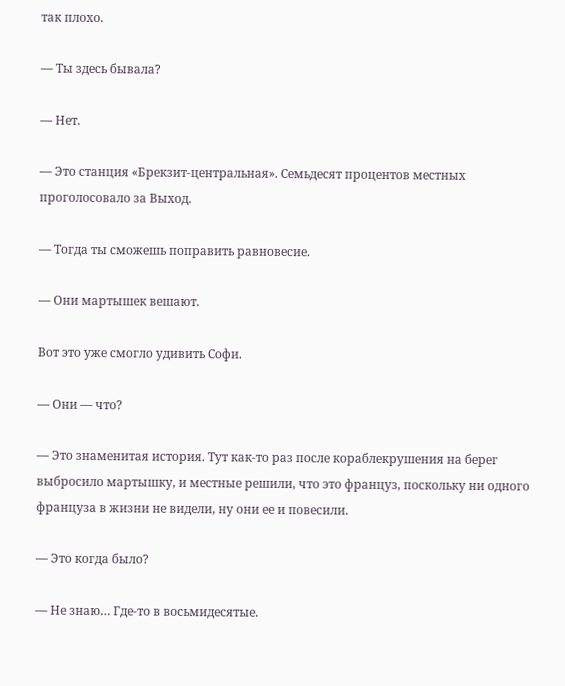так плохо.

— Ты здесь бывала?

— Нет.

— Это станция «Брекзит-центральная». Семьдесят процентов местных проголосовало за Выход.

— Тогда ты сможешь поправить равновесие.

— Они мартышек вешают.

Вот это уже смогло удивить Софи.

— Они — что?

— Это знаменитая история. Тут как-то раз после кораблекрушения на берег выбросило мартышку, и местные решили, что это француз, поскольку ни одного француза в жизни не видели, ну они ее и повесили.

— Это когда было?

— Не знаю… Где-то в восьмидесятые.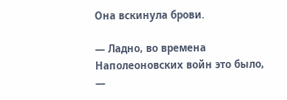Она вскинула брови.

— Ладно, во времена Наполеоновских войн это было, —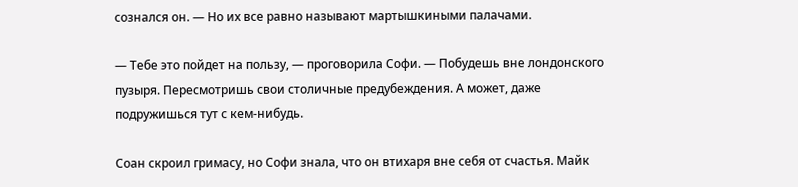сознался он. — Но их все равно называют мартышкиными палачами.

— Тебе это пойдет на пользу, — проговорила Софи. — Побудешь вне лондонского пузыря. Пересмотришь свои столичные предубеждения. А может, даже подружишься тут с кем-нибудь.

Соан скроил гримасу, но Софи знала, что он втихаря вне себя от счастья. Майк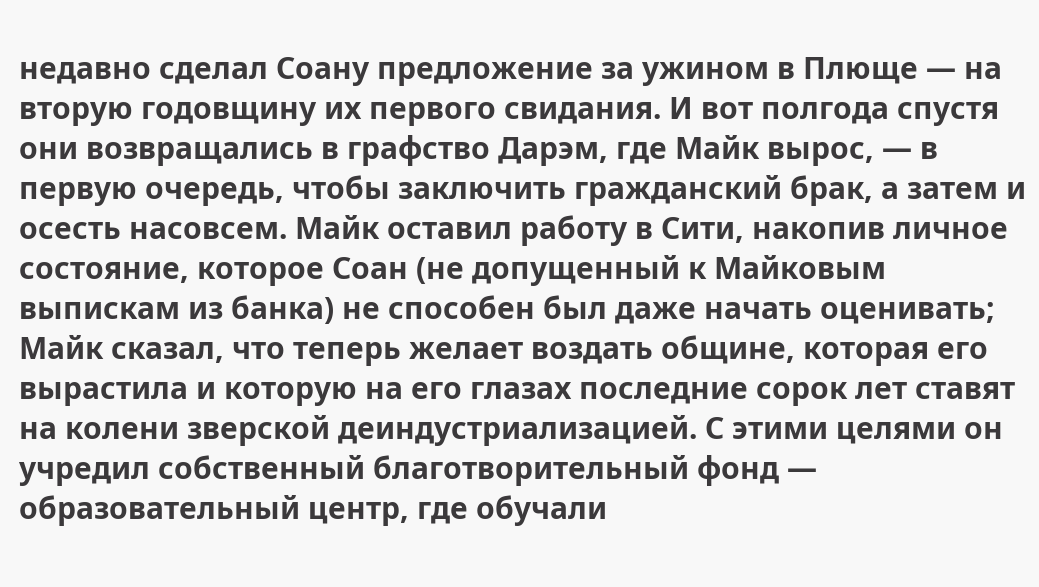недавно сделал Соану предложение за ужином в Плюще — на вторую годовщину их первого свидания. И вот полгода спустя они возвращались в графство Дарэм, где Майк вырос, — в первую очередь, чтобы заключить гражданский брак, а затем и осесть насовсем. Майк оставил работу в Сити, накопив личное состояние, которое Соан (не допущенный к Майковым выпискам из банка) не способен был даже начать оценивать; Майк сказал, что теперь желает воздать общине, которая его вырастила и которую на его глазах последние сорок лет ставят на колени зверской деиндустриализацией. С этими целями он учредил собственный благотворительный фонд — образовательный центр, где обучали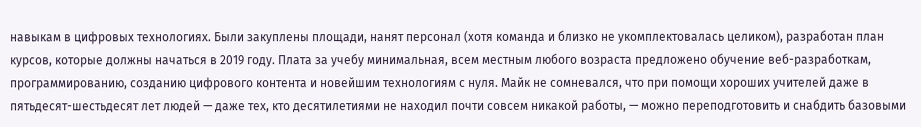навыкам в цифровых технологиях. Были закуплены площади, нанят персонал (хотя команда и близко не укомплектовалась целиком), разработан план курсов, которые должны начаться в 2019 году. Плата за учебу минимальная, всем местным любого возраста предложено обучение веб-разработкам, программированию, созданию цифрового контента и новейшим технологиям с нуля. Майк не сомневался, что при помощи хороших учителей даже в пятьдесят-шестьдесят лет людей — даже тех, кто десятилетиями не находил почти совсем никакой работы, — можно переподготовить и снабдить базовыми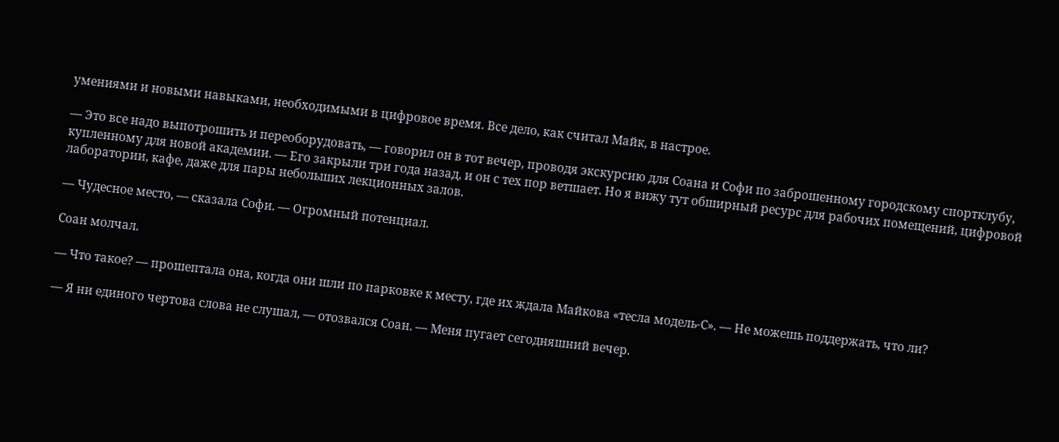умениями и новыми навыками, необходимыми в цифровое время. Все дело, как считал Майк, в настрое.

— Это все надо выпотрошить и переоборудовать, — говорил он в тот вечер, проводя экскурсию для Соана и Софи по заброшенному городскому спортклубу, купленному для новой академии. — Его закрыли три года назад, и он с тех пор ветшает. Но я вижу тут обширный ресурс для рабочих помещений, цифровой лаборатории, кафе, даже для пары небольших лекционных залов.

— Чудесное место, — сказала Софи. — Огромный потенциал.

Соан молчал.

— Что такое? — прошептала она, когда они шли по парковке к месту, где их ждала Майкова «тесла модель-С». — Не можешь поддержать, что ли?

— Я ни единого чертова слова не слушал, — отозвался Соан. — Меня пугает сегодняшний вечер.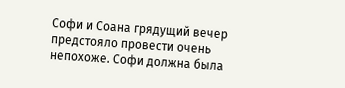Софи и Соана грядущий вечер предстояло провести очень непохоже. Софи должна была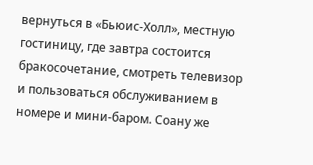вернуться в «Бьюис-Холл», местную гостиницу, где завтра состоится бракосочетание, смотреть телевизор и пользоваться обслуживанием в номере и мини-баром. Соану же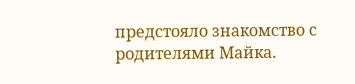предстояло знакомство с родителями Майка.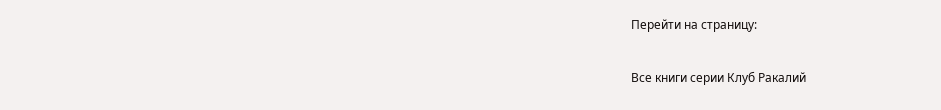Перейти на страницу:

Все книги серии Клуб Ракалий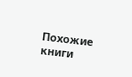Похожие книги